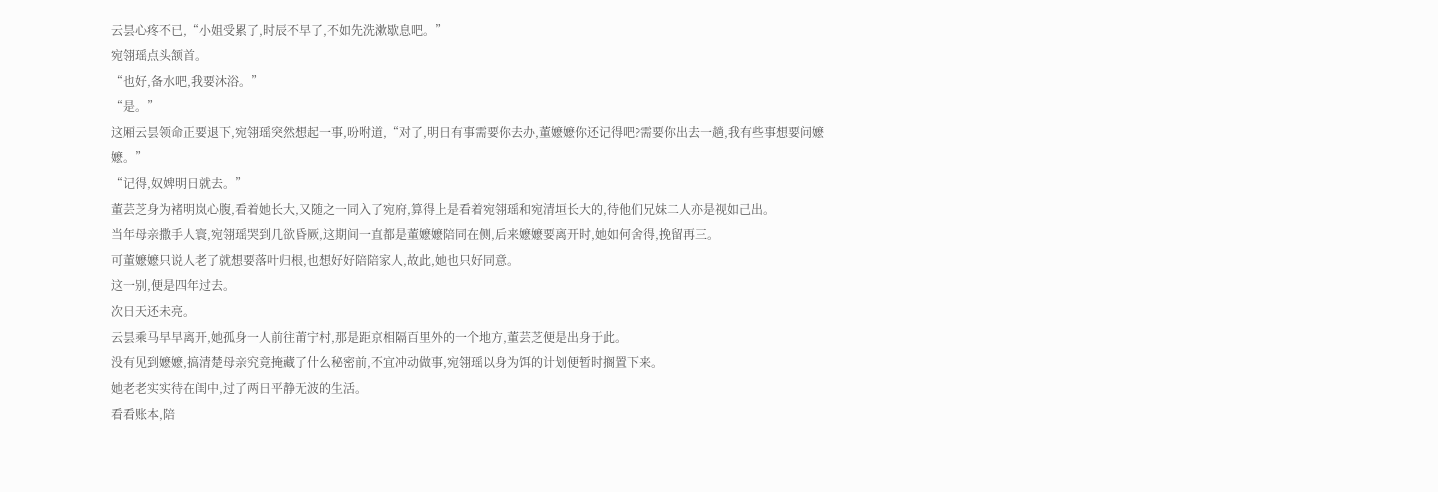云昙心疼不已,“小姐受累了,时辰不早了,不如先洗漱歇息吧。”
宛翎瑶点头颔首。
“也好,备水吧,我要沐浴。”
“是。”
这厢云昙领命正要退下,宛翎瑶突然想起一事,吩咐道,“对了,明日有事需要你去办,董嬷嬷你还记得吧?需要你出去一趟,我有些事想要问嬷嬷。”
“记得,奴婢明日就去。”
董芸芝身为褚明岚心腹,看着她长大,又随之一同入了宛府,算得上是看着宛翎瑶和宛清垣长大的,待他们兄妹二人亦是视如己出。
当年母亲撒手人寰,宛翎瑶哭到几欲昏厥,这期间一直都是董嬷嬷陪同在侧,后来嬷嬷要离开时,她如何舍得,挽留再三。
可董嬷嬷只说人老了就想要落叶归根,也想好好陪陪家人,故此,她也只好同意。
这一别,便是四年过去。
次日天还未亮。
云昙乘马早早离开,她孤身一人前往莆宁村,那是距京相隔百里外的一个地方,董芸芝便是出身于此。
没有见到嬷嬷,搞清楚母亲究竟掩藏了什么秘密前,不宜冲动做事,宛翎瑶以身为饵的计划便暂时搁置下来。
她老老实实待在闺中,过了两日平静无波的生活。
看看账本,陪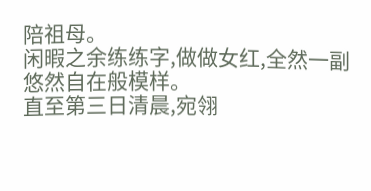陪祖母。
闲暇之余练练字,做做女红,全然一副悠然自在般模样。
直至第三日清晨,宛翎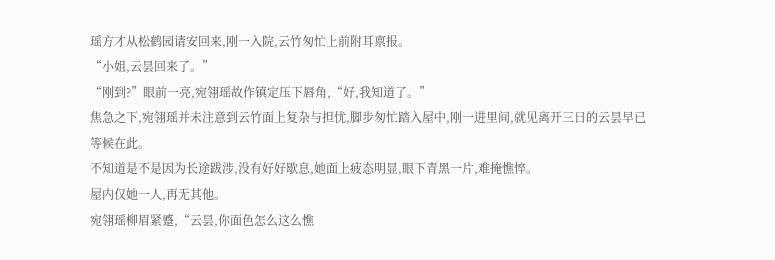瑶方才从松鹤园请安回来,刚一入院,云竹匆忙上前附耳禀报。
“小姐,云昙回来了。”
“刚到?”眼前一亮,宛翎瑶故作镇定压下唇角,“好,我知道了。”
焦急之下,宛翎瑶并未注意到云竹面上复杂与担忧,脚步匆忙踏入屋中,刚一进里间,就见离开三日的云昙早已等候在此。
不知道是不是因为长途跋涉,没有好好歇息,她面上疲态明显,眼下青黑一片,难掩憔悴。
屋内仅她一人,再无其他。
宛翎瑶柳眉紧蹙,“云昙,你面色怎么这么憔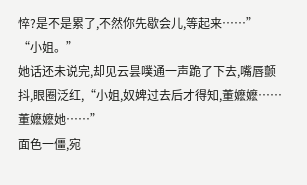悴?是不是累了,不然你先歇会儿,等起来……”
“小姐。”
她话还未说完,却见云昙噗通一声跪了下去,嘴唇颤抖,眼圈泛红,“小姐,奴婢过去后才得知,董嬷嬷……董嬷嬷她……”
面色一僵,宛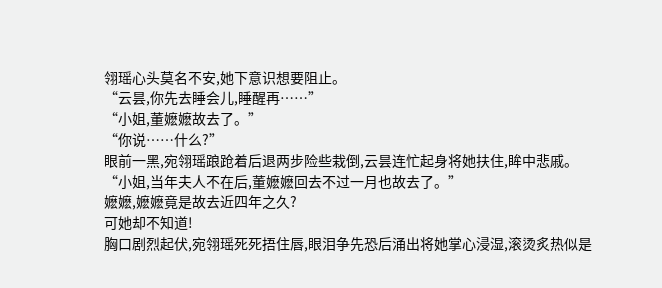翎瑶心头莫名不安,她下意识想要阻止。
“云昙,你先去睡会儿,睡醒再……”
“小姐,董嬷嬷故去了。”
“你说……什么?”
眼前一黑,宛翎瑶踉跄着后退两步险些栽倒,云昙连忙起身将她扶住,眸中悲戚。
“小姐,当年夫人不在后,董嬷嬷回去不过一月也故去了。”
嬷嬷,嬷嬷竟是故去近四年之久?
可她却不知道!
胸口剧烈起伏,宛翎瑶死死捂住唇,眼泪争先恐后涌出将她掌心浸湿,滚烫炙热似是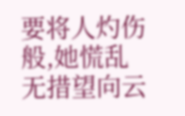要将人灼伤般,她慌乱无措望向云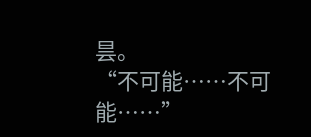昙。
“不可能……不可能……”